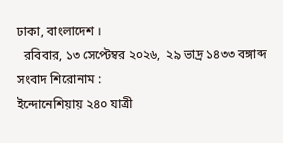ঢাকা, বাংলাদেশ ।
  রবিবার, ১৩ সেপ্টেম্বর ২০২৬,  ২৯ ভাদ্র ১৪৩৩ বঙ্গাব্দ
সংবাদ শিরোনাম :
ইন্দোনেশিয়ায় ২৪০ যাত্রী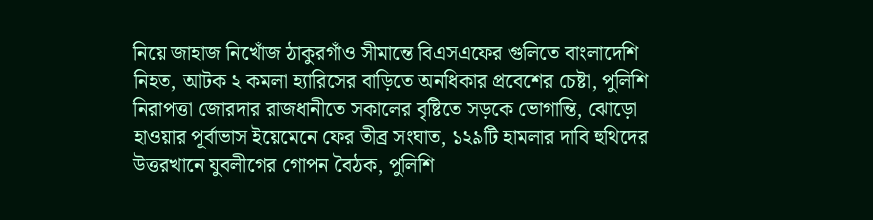নিয়ে জাহাজ নিখোঁজ ঠাকুরগাঁও সীমান্তে বিএসএফের গুলিতে বাংলাদেশি নিহত, আটক ২ কমলা হ্যারিসের বাড়িতে অনধিকার প্রবেশের চেষ্টা, পুলিশি নিরাপত্তা জোরদার রাজধানীতে সকালের বৃষ্টিতে সড়কে ভোগান্তি, ঝোড়ো হাওয়ার পূর্বাভাস ইয়েমেনে ফের তীব্র সংঘাত, ১২৯টি হামলার দাবি হুথিদের উত্তরখানে যুবলীগের গোপন বৈঠক, পুলিশি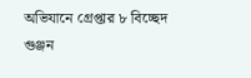অভিযানে গ্রেপ্তার ৮ বিচ্ছেদ গুঞ্জন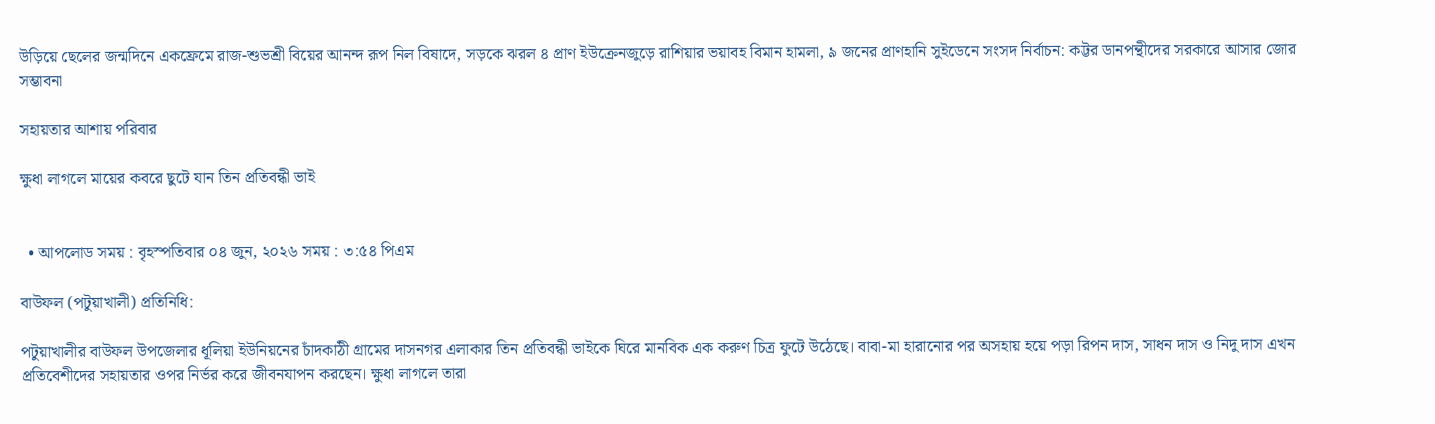উড়িয়ে ছেলের জন্মদিনে একফ্রেমে রাজ-শুভশ্রী বিয়ের আনন্দ রূপ নিল বিষাদে, সড়কে ঝরল ৪ প্রাণ ইউক্রেনজুড়ে রাশিয়ার ভয়াবহ বিমান হামলা, ৯ জনের প্রাণহানি সুইডেনে সংসদ নির্বাচন: কট্টর ডানপন্থীদের সরকারে আসার জোর সম্ভাবনা

সহায়তার আশায় পরিবার

ক্ষুধা লাগলে মায়ের কবরে ছুটে যান তিন প্রতিবন্ধী ভাই


  • আপলোড সময় : বৃহস্পতিবার ০৪ জুন, ২০২৬ সময় : ৩:৫৪ পিএম

বাউফল (পটুয়াখালী) প্রতিনিধি:

পটুয়াখালীর বাউফল উপজেলার ধূলিয়া ইউনিয়নের চাঁদকাঠী গ্রামের দাসনগর এলাকার তিন প্রতিবন্ধী ভাইকে ঘিরে মানবিক এক করুণ চিত্র ফুটে উঠেছে। বাবা-মা হারানোর পর অসহায় হয়ে পড়া রিপন দাস, সাধন দাস ও নিদু দাস এখন প্রতিবেশীদের সহায়তার ওপর নির্ভর করে জীবনযাপন করছেন। ক্ষুধা লাগলে তারা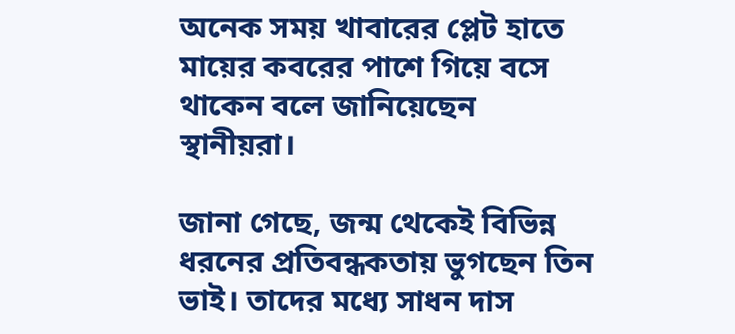অনেক সময় খাবারের প্লেট হাতে মায়ের কবরের পাশে গিয়ে বসে থাকেন বলে জানিয়েছেন স্থানীয়রা।

জানা গেছে, জন্ম থেকেই বিভিন্ন ধরনের প্রতিবন্ধকতায় ভুগছেন তিন ভাই। তাদের মধ্যে সাধন দাস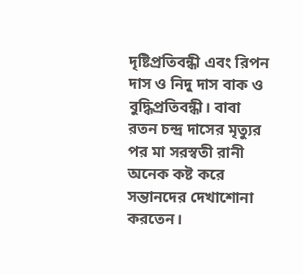দৃষ্টিপ্রতিবন্ধী এবং রিপন দাস ও নিদু দাস বাক ও বুদ্ধিপ্রতিবন্ধী। বাবা রতন চন্দ্র দাসের মৃত্যুর পর মা সরস্বতী রানী অনেক কষ্ট করে সন্তানদের দেখাশোনা করতেন।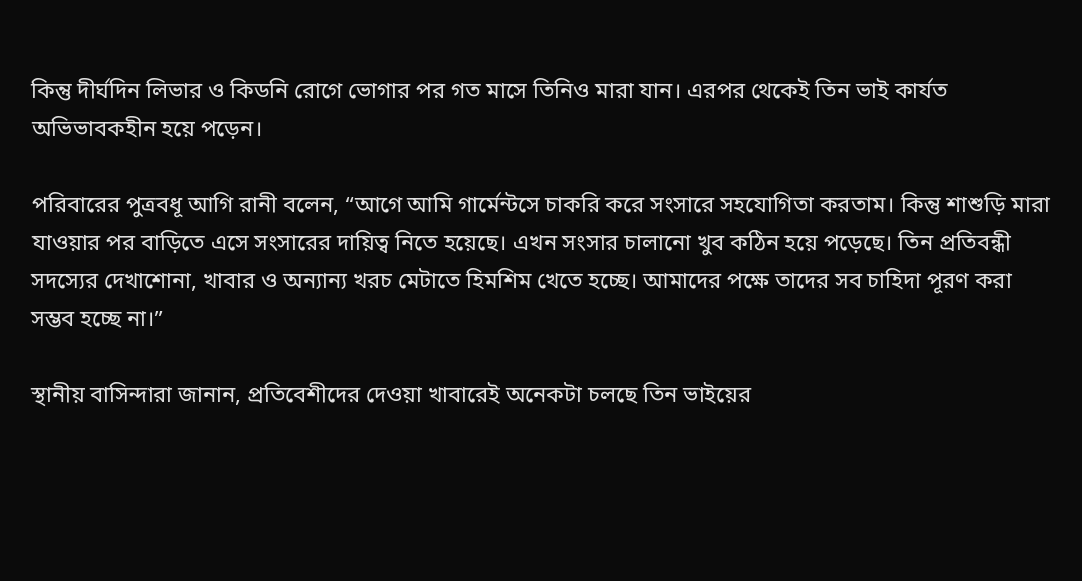কিন্তু দীর্ঘদিন লিভার ও কিডনি রোগে ভোগার পর গত মাসে তিনিও মারা যান। এরপর থেকেই তিন ভাই কার্যত অভিভাবকহীন হয়ে পড়েন।

পরিবারের পুত্রবধূ আগি রানী বলেন, “আগে আমি গার্মেন্টসে চাকরি করে সংসারে সহযোগিতা করতাম। কিন্তু শাশুড়ি মারা যাওয়ার পর বাড়িতে এসে সংসারের দায়িত্ব নিতে হয়েছে। এখন সংসার চালানো খুব কঠিন হয়ে পড়েছে। তিন প্রতিবন্ধী সদস্যের দেখাশোনা, খাবার ও অন্যান্য খরচ মেটাতে হিমশিম খেতে হচ্ছে। আমাদের পক্ষে তাদের সব চাহিদা পূরণ করা সম্ভব হচ্ছে না।”

স্থানীয় বাসিন্দারা জানান, প্রতিবেশীদের দেওয়া খাবারেই অনেকটা চলছে তিন ভাইয়ের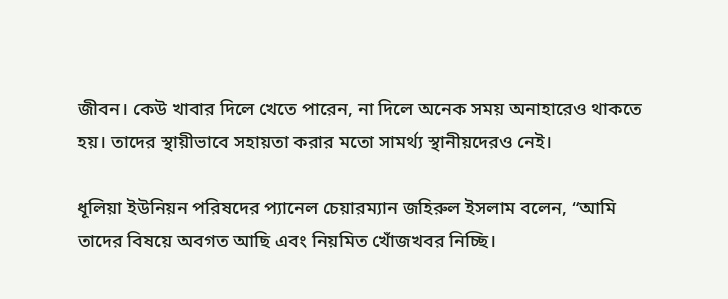জীবন। কেউ খাবার দিলে খেতে পারেন, না দিলে অনেক সময় অনাহারেও থাকতে হয়। তাদের স্থায়ীভাবে সহায়তা করার মতো সামর্থ্য স্থানীয়দেরও নেই।

ধূলিয়া ইউনিয়ন পরিষদের প্যানেল চেয়ারম্যান জহিরুল ইসলাম বলেন, “আমি তাদের বিষয়ে অবগত আছি এবং নিয়মিত খোঁজখবর নিচ্ছি।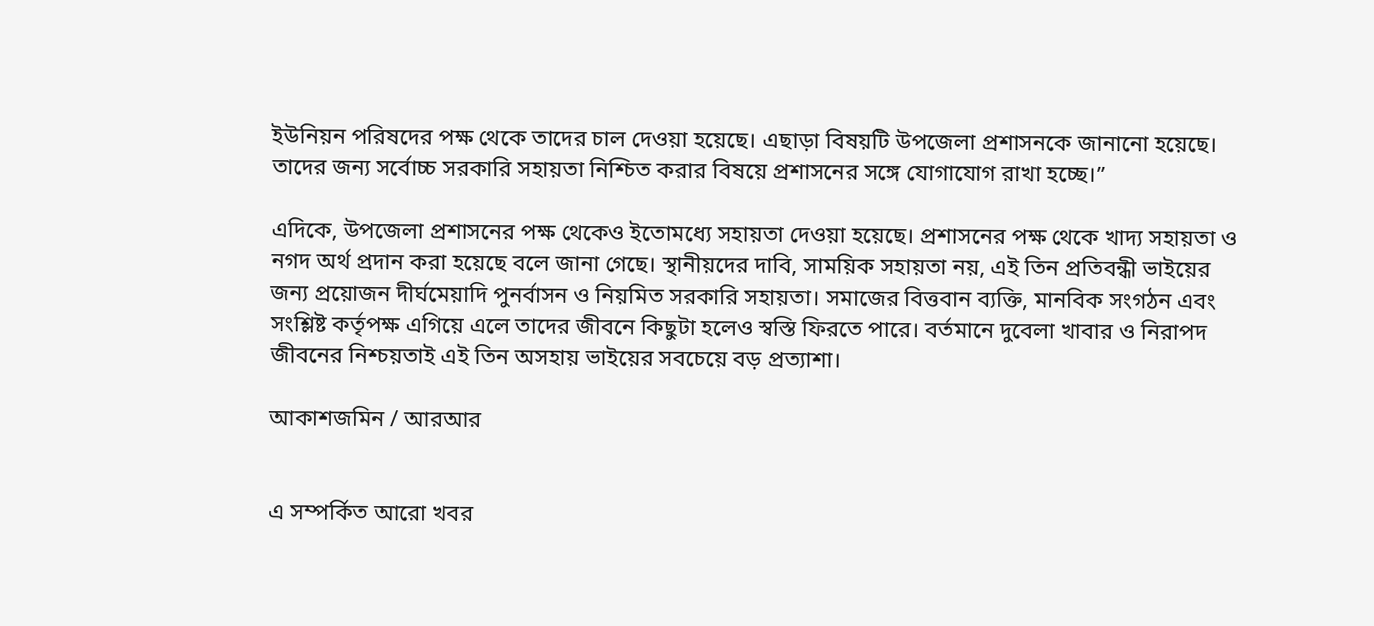ইউনিয়ন পরিষদের পক্ষ থেকে তাদের চাল দেওয়া হয়েছে। এছাড়া বিষয়টি উপজেলা প্রশাসনকে জানানো হয়েছে। তাদের জন্য সর্বোচ্চ সরকারি সহায়তা নিশ্চিত করার বিষয়ে প্রশাসনের সঙ্গে যোগাযোগ রাখা হচ্ছে।”

এদিকে, উপজেলা প্রশাসনের পক্ষ থেকেও ইতোমধ্যে সহায়তা দেওয়া হয়েছে। প্রশাসনের পক্ষ থেকে খাদ্য সহায়তা ও নগদ অর্থ প্রদান করা হয়েছে বলে জানা গেছে। স্থানীয়দের দাবি, সাময়িক সহায়তা নয়, এই তিন প্রতিবন্ধী ভাইয়ের জন্য প্রয়োজন দীর্ঘমেয়াদি পুনর্বাসন ও নিয়মিত সরকারি সহায়তা। সমাজের বিত্তবান ব্যক্তি, মানবিক সংগঠন এবং সংশ্লিষ্ট কর্তৃপক্ষ এগিয়ে এলে তাদের জীবনে কিছুটা হলেও স্বস্তি ফিরতে পারে। বর্তমানে দুবেলা খাবার ও নিরাপদ জীবনের নিশ্চয়তাই এই তিন অসহায় ভাইয়ের সবচেয়ে বড় প্রত্যাশা।

আকাশজমিন / আরআর


এ সম্পর্কিত আরো খবর